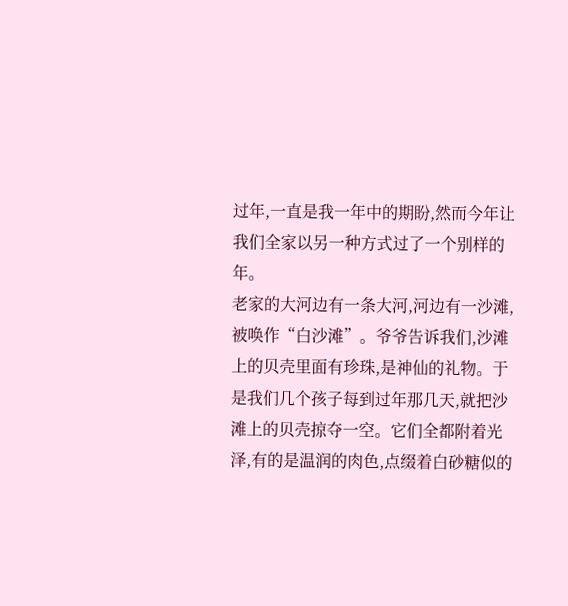过年,一直是我一年中的期盼,然而今年让我们全家以另一种方式过了一个别样的年。
老家的大河边有一条大河,河边有一沙滩,被唤作“白沙滩”。爷爷告诉我们,沙滩上的贝壳里面有珍珠,是神仙的礼物。于是我们几个孩子每到过年那几天,就把沙滩上的贝壳掠夺一空。它们全都附着光泽,有的是温润的肉色,点缀着白砂糖似的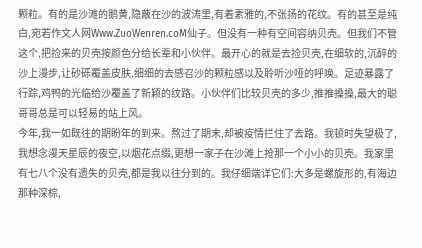颗粒。有的是沙滩的鹅黄,隐蔽在沙的波涛里,有着素雅的,不张扬的花纹。有的甚至是纯白,宛若作文人网Www.ZuoWenren.coM仙子。但没有一种有空间容纳贝壳。但我们不管这个,把捡来的贝壳按颜色分给长辈和小伙伴。最开心的就是去捡贝壳,在细软的,沉醉的沙上漫步,让砂砾覆盖皮肤,细细的去感召沙的颗粒感以及聆听沙哑的呼唤。足迹暴露了行踪,鸡鸭的光临给沙覆盖了新颖的纹路。小伙伴们比较贝壳的多少,推推搡搡,最大的聪哥哥总是可以轻易的站上风。
今年,我一如既往的期盼年的到来。熬过了期末,却被疫情拦住了去路。我顿时失望极了,我想念漫天星辰的夜空,以烟花点缀,更想一家子在沙滩上抢那一个小小的贝壳。我家里有七八个没有遗失的贝壳,都是我以往分到的。我仔细端详它们:大多是螺旋形的,有海边那种深棕,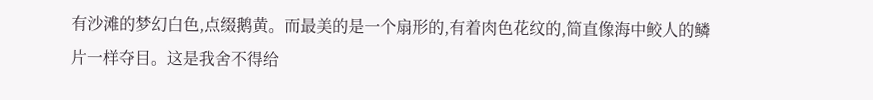有沙滩的梦幻白色,点缀鹅黄。而最美的是一个扇形的,有着肉色花纹的,简直像海中鲛人的鳞片一样夺目。这是我舍不得给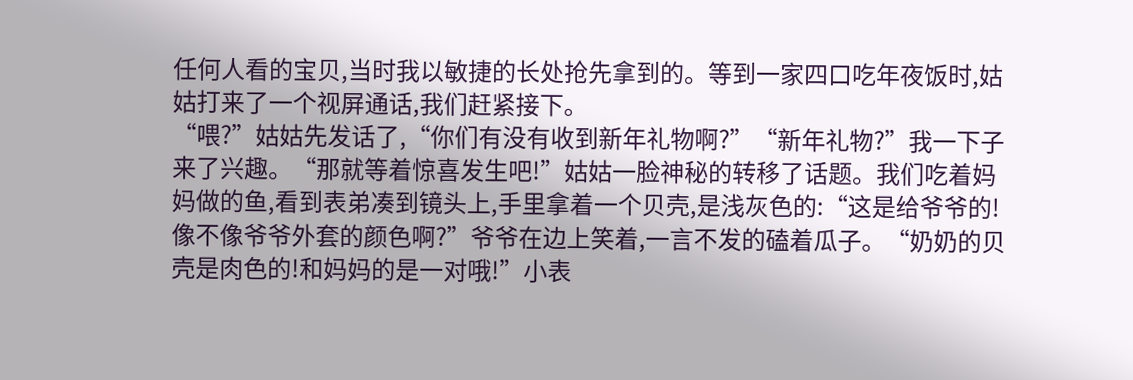任何人看的宝贝,当时我以敏捷的长处抢先拿到的。等到一家四口吃年夜饭时,姑姑打来了一个视屏通话,我们赶紧接下。
“喂?”姑姑先发话了,“你们有没有收到新年礼物啊?”“新年礼物?”我一下子来了兴趣。“那就等着惊喜发生吧!”姑姑一脸神秘的转移了话题。我们吃着妈妈做的鱼,看到表弟凑到镜头上,手里拿着一个贝壳,是浅灰色的:“这是给爷爷的!像不像爷爷外套的颜色啊?”爷爷在边上笑着,一言不发的磕着瓜子。“奶奶的贝壳是肉色的!和妈妈的是一对哦!”小表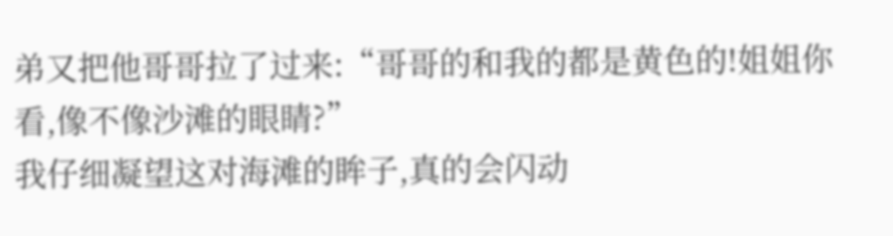弟又把他哥哥拉了过来:“哥哥的和我的都是黄色的!姐姐你看,像不像沙滩的眼睛?”
我仔细凝望这对海滩的眸子,真的会闪动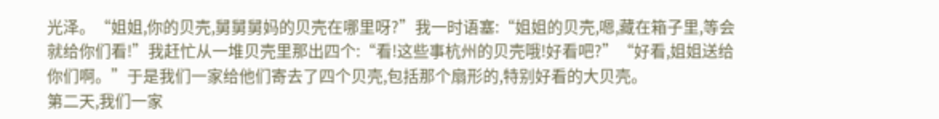光泽。“姐姐,你的贝壳,舅舅舅妈的贝壳在哪里呀?”我一时语塞:“姐姐的贝壳,嗯,藏在箱子里,等会就给你们看!”我赶忙从一堆贝壳里那出四个:“看!这些事杭州的贝壳哦!好看吧?”“好看,姐姐送给你们啊。”于是我们一家给他们寄去了四个贝壳,包括那个扇形的,特别好看的大贝壳。
第二天,我们一家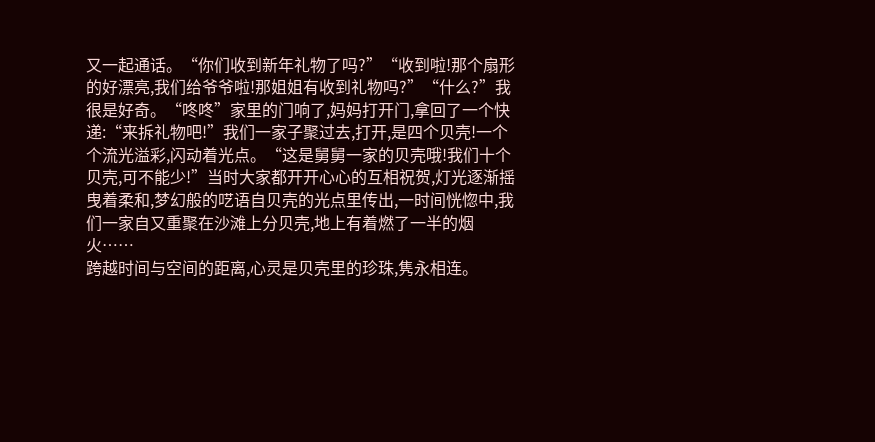又一起通话。“你们收到新年礼物了吗?”“收到啦!那个扇形的好漂亮,我们给爷爷啦!那姐姐有收到礼物吗?”“什么?”我很是好奇。“咚咚”家里的门响了,妈妈打开门,拿回了一个快递:“来拆礼物吧!”我们一家子聚过去,打开,是四个贝壳!一个个流光溢彩,闪动着光点。“这是舅舅一家的贝壳哦!我们十个贝壳,可不能少!”当时大家都开开心心的互相祝贺,灯光逐渐摇曳着柔和,梦幻般的呓语自贝壳的光点里传出,一时间恍惚中,我们一家自又重聚在沙滩上分贝壳,地上有着燃了一半的烟火……
跨越时间与空间的距离,心灵是贝壳里的珍珠,隽永相连。